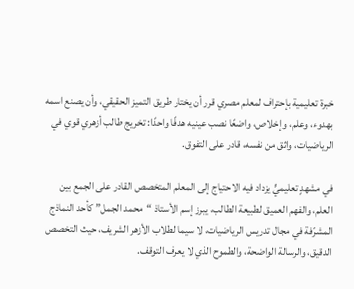خبرة تعليمية بإحتراف لمعلم مصري قرر أن يختار طريق التميز الحقيقي، وأن يصنع اسمه بهدوء، وعلم، وإخلاص، واضعًا نصب عينيه هدفًا واحدًا: تخريج طالب أزهري قوي في الرياضيات، واثق من نفسه، قادر على التفوق.

في مشهدٍ تعليميٍّ يزداد فيه الاحتياج إلى المعلم المتخصص القادر على الجمع بين العلم، والفهم العميق لطبيعة الطالب، يبرز إسم الأستاذ “محمد الجمل” كأحد النماذج المشرّفة في مجال تدريس الرياضيات، لا سيما لطلاب الأزهر الشريف، حيث التخصص الدقيق، والرسالة الواضحة، والطموح الذي لا يعرف التوقف.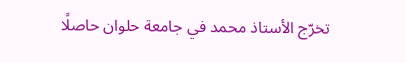تخرّج الأستاذ محمد في جامعة حلوان حاصلًا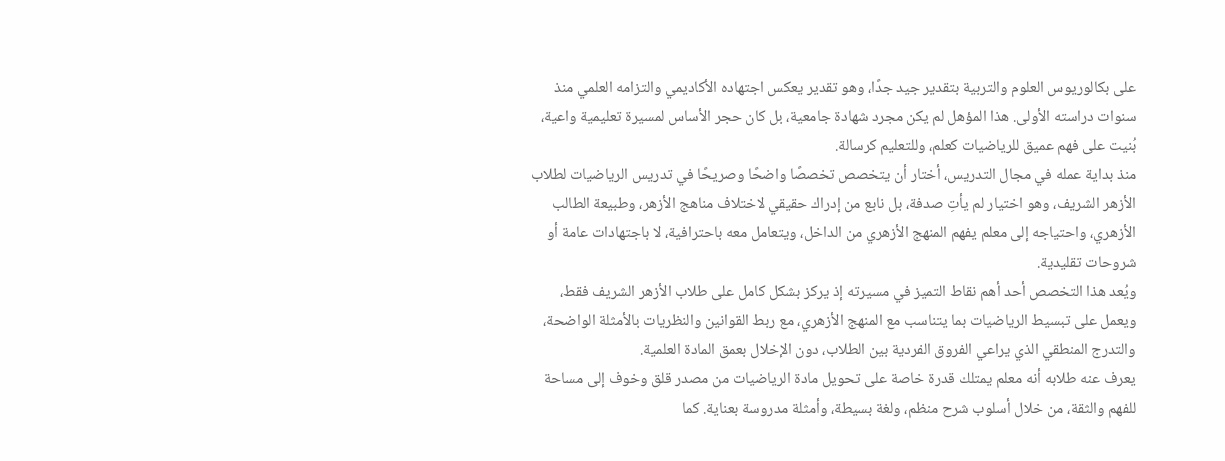على بكالوريوس العلوم والتربية بتقدير جيد جدًا، وهو تقدير يعكس اجتهاده الأكاديمي والتزامه العلمي منذ سنوات دراسته الأولى. هذا المؤهل لم يكن مجرد شهادة جامعية، بل كان حجر الأساس لمسيرة تعليمية واعية، بُنيت على فهم عميق للرياضيات كعلم، وللتعليم كرسالة.
منذ بداية عمله في مجال التدريس، أختار أن يتخصص تخصصًا واضحًا وصريحًا في تدريس الرياضيات لطلاب الأزهر الشريف، وهو اختيار لم يأتِ صدفة، بل نابع من إدراك حقيقي لاختلاف مناهج الأزهر، وطبيعة الطالب الأزهري، واحتياجه إلى معلم يفهم المنهج الأزهري من الداخل، ويتعامل معه باحترافية، لا باجتهادات عامة أو شروحات تقليدية.
ويُعد هذا التخصص أحد أهم نقاط التميز في مسيرته إذ يركز بشكل كامل على طلاب الأزهر الشريف فقط، ويعمل على تبسيط الرياضيات بما يتناسب مع المنهج الأزهري، مع ربط القوانين والنظريات بالأمثلة الواضحة، والتدرج المنطقي الذي يراعي الفروق الفردية بين الطلاب، دون الإخلال بعمق المادة العلمية.
يعرف عنه طلابه أنه معلم يمتلك قدرة خاصة على تحويل مادة الرياضيات من مصدر قلق وخوف إلى مساحة للفهم والثقة، من خلال أسلوب شرح منظم، ولغة بسيطة، وأمثلة مدروسة بعناية. كما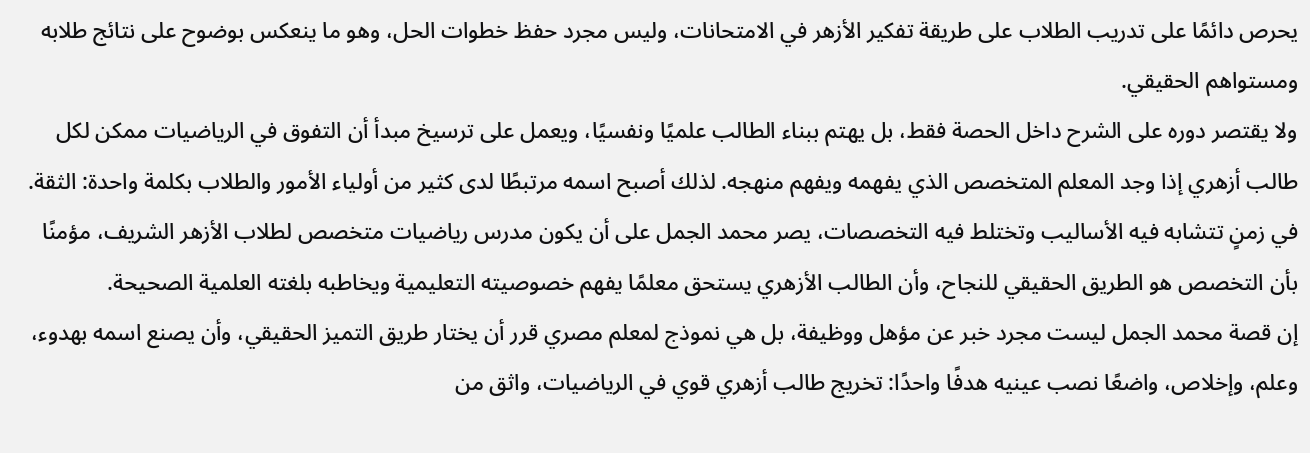يحرص دائمًا على تدريب الطلاب على طريقة تفكير الأزهر في الامتحانات، وليس مجرد حفظ خطوات الحل، وهو ما ينعكس بوضوح على نتائج طلابه ومستواهم الحقيقي.
ولا يقتصر دوره على الشرح داخل الحصة فقط، بل يهتم ببناء الطالب علميًا ونفسيًا، ويعمل على ترسيخ مبدأ أن التفوق في الرياضيات ممكن لكل طالب أزهري إذا وجد المعلم المتخصص الذي يفهمه ويفهم منهجه. لذلك أصبح اسمه مرتبطًا لدى كثير من أولياء الأمور والطلاب بكلمة واحدة: الثقة.
في زمنٍ تتشابه فيه الأساليب وتختلط فيه التخصصات، يصر محمد الجمل على أن يكون مدرس رياضيات متخصص لطلاب الأزهر الشريف، مؤمنًا بأن التخصص هو الطريق الحقيقي للنجاح، وأن الطالب الأزهري يستحق معلمًا يفهم خصوصيته التعليمية ويخاطبه بلغته العلمية الصحيحة.
إن قصة محمد الجمل ليست مجرد خبر عن مؤهل ووظيفة، بل هي نموذج لمعلم مصري قرر أن يختار طريق التميز الحقيقي، وأن يصنع اسمه بهدوء، وعلم، وإخلاص، واضعًا نصب عينيه هدفًا واحدًا: تخريج طالب أزهري قوي في الرياضيات، واثق من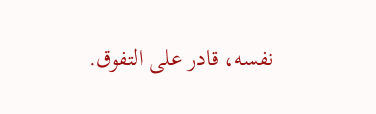نفسه، قادر على التفوق.